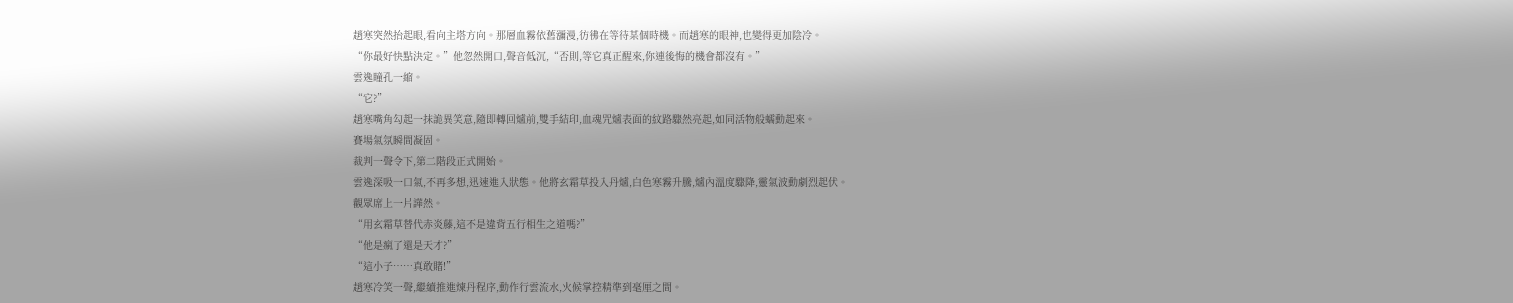趙寒突然抬起眼,看向主塔方向。那層血霧依舊瀰漫,彷彿在等待某個時機。而趙寒的眼神,也變得更加陰冷。
“你最好快點決定。”他忽然開口,聲音低沉,“否則,等它真正醒來,你連後悔的機會都沒有。”
雲逸瞳孔一縮。
“它?”
趙寒嘴角勾起一抹詭異笑意,隨即轉回爐前,雙手結印,血魂咒爐表面的紋路驟然亮起,如同活物般蠕動起來。
賽場氣氛瞬間凝固。
裁判一聲令下,第二階段正式開始。
雲逸深吸一口氣,不再多想,迅速進入狀態。他將玄霜草投入丹爐,白色寒霧升騰,爐內溫度驟降,靈氣波動劇烈起伏。
觀眾席上一片譁然。
“用玄霜草替代赤炎藤,這不是違背五行相生之道嗎?”
“他是瘋了還是天才?”
“這小子……真敢賭!”
趙寒冷笑一聲,繼續推進煉丹程序,動作行雲流水,火候掌控精準到毫厘之間。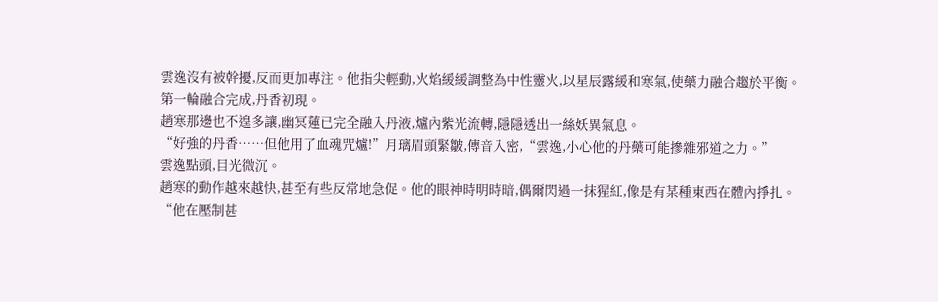雲逸沒有被幹擾,反而更加專注。他指尖輕動,火焰緩緩調整為中性靈火,以星辰露緩和寒氣,使藥力融合趨於平衡。
第一輪融合完成,丹香初現。
趙寒那邊也不遑多讓,幽冥蓮已完全融入丹液,爐內紫光流轉,隱隱透出一絲妖異氣息。
“好強的丹香……但他用了血魂咒爐!”月璃眉頭緊皺,傳音入密,“雲逸,小心他的丹藥可能摻雜邪道之力。”
雲逸點頭,目光微沉。
趙寒的動作越來越快,甚至有些反常地急促。他的眼神時明時暗,偶爾閃過一抹猩紅,像是有某種東西在體內掙扎。
“他在壓制甚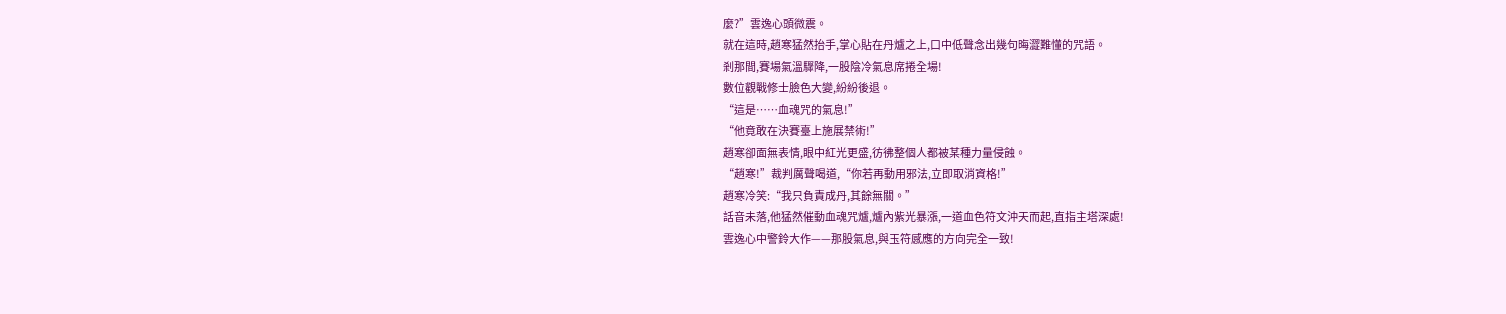麼?”雲逸心頭微震。
就在這時,趙寒猛然抬手,掌心貼在丹爐之上,口中低聲念出幾句晦澀難懂的咒語。
剎那間,賽場氣溫驟降,一股陰冷氣息席捲全場!
數位觀戰修士臉色大變,紛紛後退。
“這是……血魂咒的氣息!”
“他竟敢在決賽臺上施展禁術!”
趙寒卻面無表情,眼中紅光更盛,彷彿整個人都被某種力量侵蝕。
“趙寒!”裁判厲聲喝道,“你若再動用邪法,立即取消資格!”
趙寒冷笑:“我只負責成丹,其餘無關。”
話音未落,他猛然催動血魂咒爐,爐內紫光暴漲,一道血色符文沖天而起,直指主塔深處!
雲逸心中警鈴大作——那股氣息,與玉符感應的方向完全一致!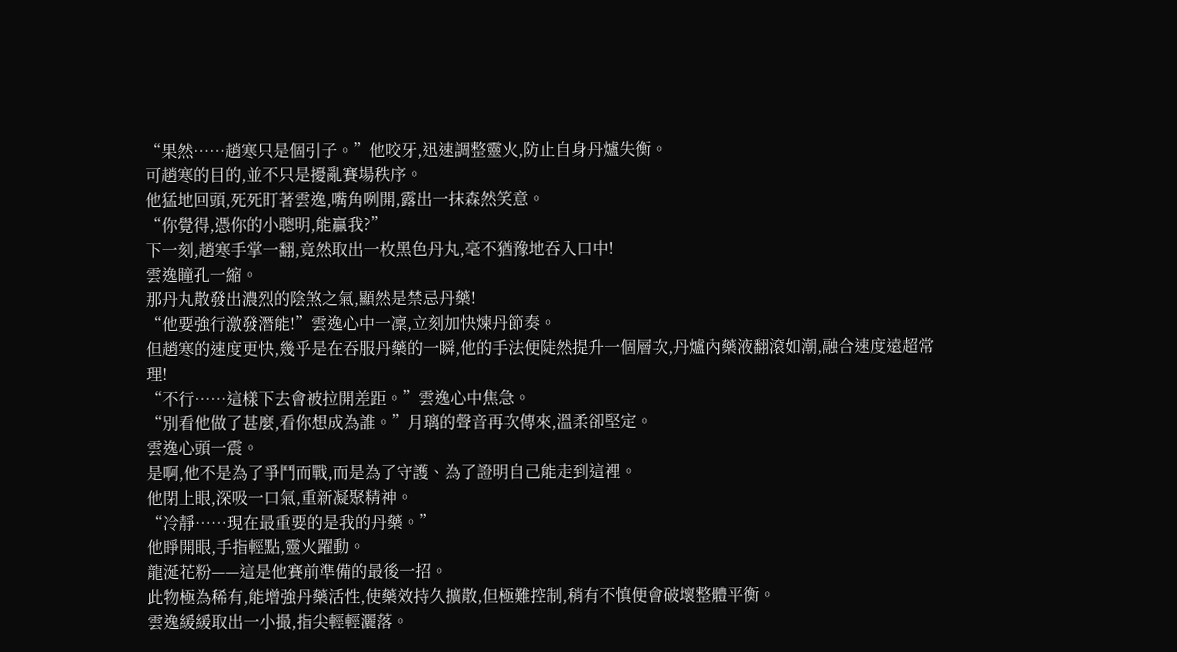“果然……趙寒只是個引子。”他咬牙,迅速調整靈火,防止自身丹爐失衡。
可趙寒的目的,並不只是擾亂賽場秩序。
他猛地回頭,死死盯著雲逸,嘴角咧開,露出一抹森然笑意。
“你覺得,憑你的小聰明,能贏我?”
下一刻,趙寒手掌一翻,竟然取出一枚黑色丹丸,毫不猶豫地吞入口中!
雲逸瞳孔一縮。
那丹丸散發出濃烈的陰煞之氣,顯然是禁忌丹藥!
“他要強行激發潛能!”雲逸心中一凜,立刻加快煉丹節奏。
但趙寒的速度更快,幾乎是在吞服丹藥的一瞬,他的手法便陡然提升一個層次,丹爐內藥液翻滾如潮,融合速度遠超常理!
“不行……這樣下去會被拉開差距。”雲逸心中焦急。
“別看他做了甚麼,看你想成為誰。”月璃的聲音再次傳來,溫柔卻堅定。
雲逸心頭一震。
是啊,他不是為了爭鬥而戰,而是為了守護、為了證明自己能走到這裡。
他閉上眼,深吸一口氣,重新凝聚精神。
“冷靜……現在最重要的是我的丹藥。”
他睜開眼,手指輕點,靈火躍動。
龍涎花粉——這是他賽前準備的最後一招。
此物極為稀有,能增強丹藥活性,使藥效持久擴散,但極難控制,稍有不慎便會破壞整體平衡。
雲逸緩緩取出一小撮,指尖輕輕灑落。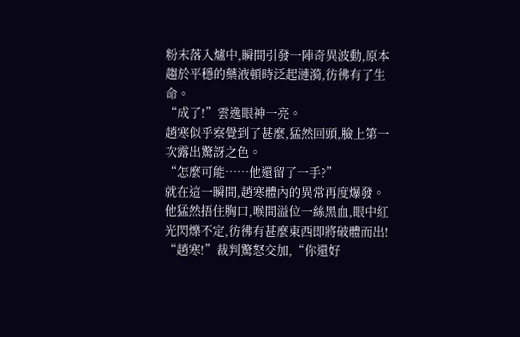粉末落入爐中,瞬間引發一陣奇異波動,原本趨於平穩的藥液頓時泛起漣漪,彷彿有了生命。
“成了!”雲逸眼神一亮。
趙寒似乎察覺到了甚麼,猛然回頭,臉上第一次露出驚訝之色。
“怎麼可能……他還留了一手?”
就在這一瞬間,趙寒體內的異常再度爆發。
他猛然捂住胸口,喉間溢位一絲黑血,眼中紅光閃爍不定,彷彿有甚麼東西即將破體而出!
“趙寒!”裁判驚怒交加,“你還好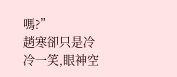嗎?”
趙寒卻只是冷冷一笑,眼神空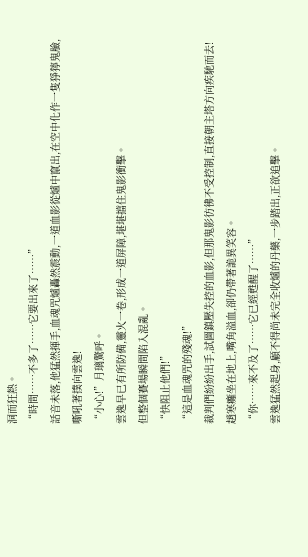洞而狂熱。
“時間……不多了……它要出來了……”
話音未落,他猛然揮手,血魂咒爐轟然震動,一道血影從爐中竄出,在空中化作一隻猙獰鬼臉,嘶吼著撲向雲逸!
“小心!”月璃驚呼。
雲逸早已有所防備,靈火一卷,形成一道屏障,堪堪擋住鬼影衝擊。
但整個賽場瞬間陷入混亂。
“快阻止他們!”
“這是血魂咒的殘魂!”
裁判們紛紛出手,試圖鎮壓失控的血影,但那鬼影彷彿不受控制,直接朝主塔方向疾馳而去!
趙寒癱坐在地上,嘴角溢血,卻仍帶著詭異笑容。
“你……來不及了……它已經甦醒了……”
雲逸猛然起身,顧不得尚未完全收爐的丹藥,一步踏出,正欲追擊。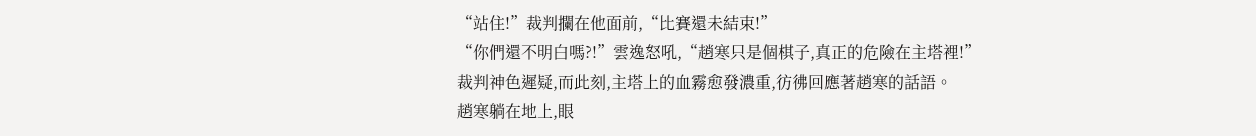“站住!”裁判攔在他面前,“比賽還未結束!”
“你們還不明白嗎?!”雲逸怒吼,“趙寒只是個棋子,真正的危險在主塔裡!”
裁判神色遲疑,而此刻,主塔上的血霧愈發濃重,彷彿回應著趙寒的話語。
趙寒躺在地上,眼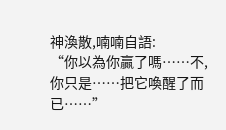神渙散,喃喃自語:
“你以為你贏了嗎……不,你只是……把它喚醒了而已……”